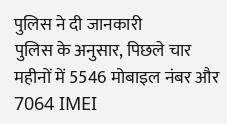पुलिस ने दी जानकारी
पुलिस के अनुसार, पिछले चार महीनों में 5546 मोबाइल नंबर और 7064 IMEI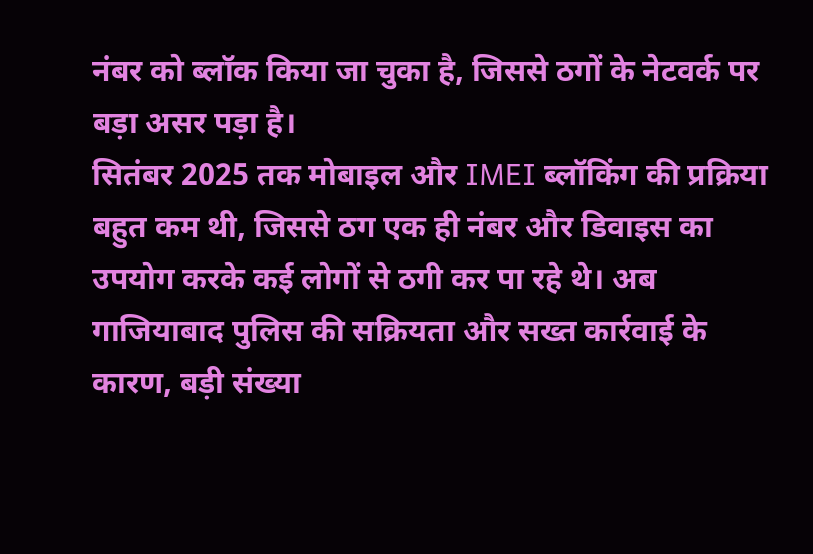नंबर को ब्लॉक किया जा चुका है, जिससे ठगों के नेटवर्क पर बड़ा असर पड़ा है।
सितंबर 2025 तक मोबाइल और IMEI ब्लॉकिंग की प्रक्रिया बहुत कम थी, जिससे ठग एक ही नंबर और डिवाइस का उपयोग करके कई लोगों से ठगी कर पा रहे थे। अब गाजियाबाद पुलिस की सक्रियता और सख्त कार्रवाई के कारण, बड़ी संख्या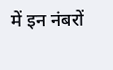में इन नंबरों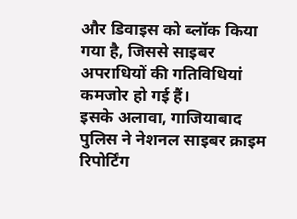और डिवाइस को ब्लॉक किया गया है, जिससे साइबर अपराधियों की गतिविधियां कमजोर हो गई हैं।
इसके अलावा, गाजियाबाद पुलिस ने नेशनल साइबर क्राइम रिपोर्टिंग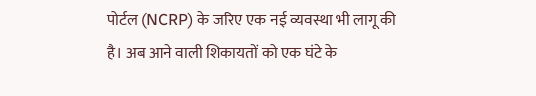पोर्टल (NCRP) के जरिए एक नई व्यवस्था भी लागू की है। अब आने वाली शिकायतों को एक घंटे के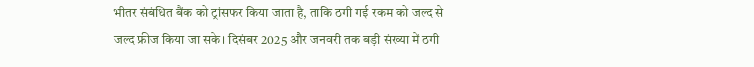भीतर संबंधित बैंक को ट्रांसफर किया जाता है, ताकि ठगी गई रकम को जल्द से जल्द फ्रीज किया जा सके। दिसंबर 2025 और जनवरी तक बड़ी संख्या में ठगी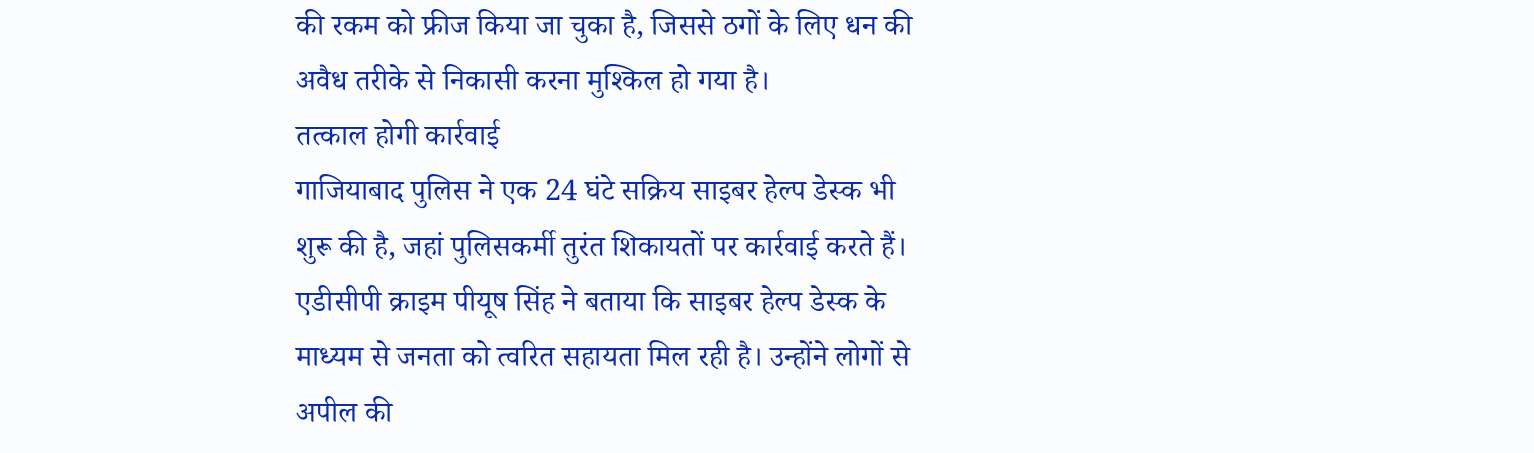की रकम को फ्रीज किया जा चुका है, जिससे ठगों के लिए धन की अवैध तरीके से निकासी करना मुश्किल हो गया है।
तत्काल होगी कार्रवाई
गाजियाबाद पुलिस ने एक 24 घंटे सक्रिय साइबर हेल्प डेस्क भी शुरू की है, जहां पुलिसकर्मी तुरंत शिकायतों पर कार्रवाई करते हैं। एडीसीपी क्राइम पीयूष सिंह ने बताया कि साइबर हेल्प डेस्क के माध्यम से जनता को त्वरित सहायता मिल रही है। उन्होंने लोगों से अपील की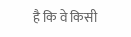है कि वे किसी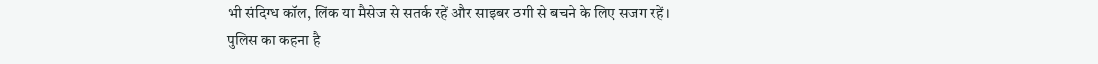भी संदिग्ध कॉल, लिंक या मैसेज से सतर्क रहें और साइबर ठगी से बचने के लिए सजग रहें।
पुलिस का कहना है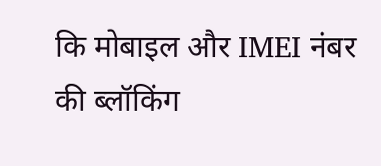कि मोबाइल और IMEI नंबर की ब्लॉकिंग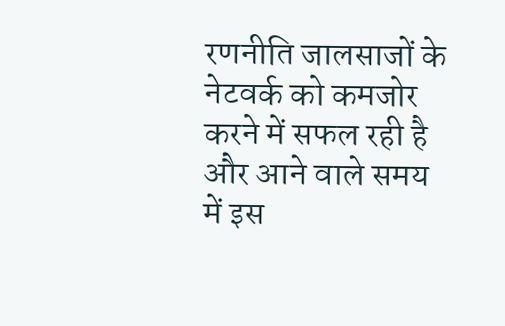रणनीति जालसाजों के नेटवर्क को कमजोर करने में सफल रही है और आने वाले समय में इस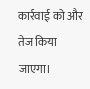कार्रवाई को और तेज किया जाएगा।